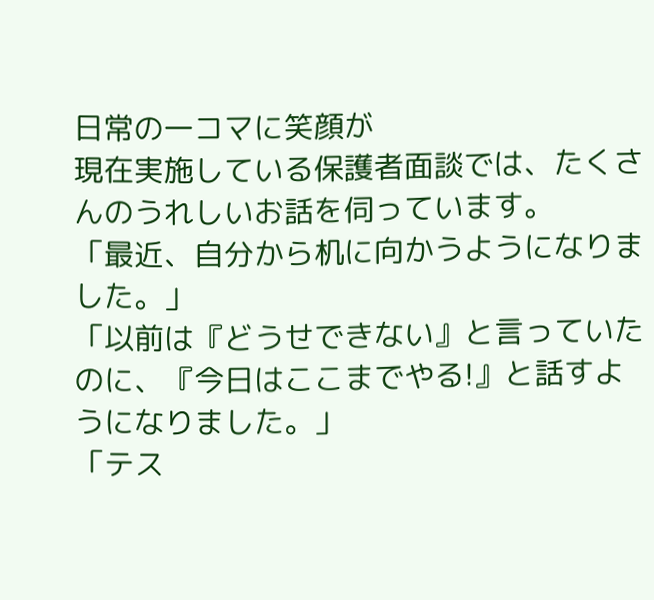日常の一コマに笑顔が
現在実施している保護者面談では、たくさんのうれしいお話を伺っています。
「最近、自分から机に向かうようになりました。」
「以前は『どうせできない』と言っていたのに、『今日はここまでやる!』と話すようになりました。」
「テス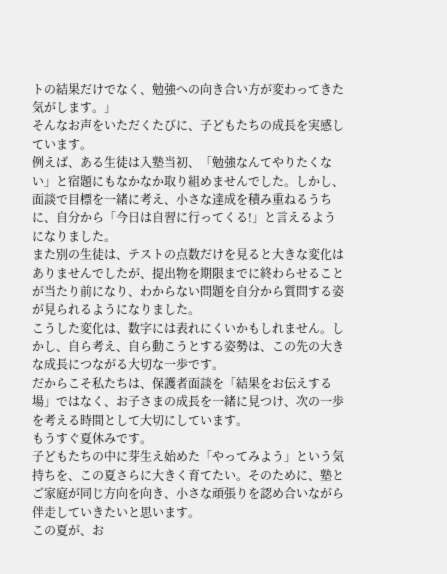トの結果だけでなく、勉強への向き合い方が変わってきた気がします。」
そんなお声をいただくたびに、子どもたちの成長を実感しています。
例えば、ある生徒は入塾当初、「勉強なんてやりたくない」と宿題にもなかなか取り組めませんでした。しかし、面談で目標を一緒に考え、小さな達成を積み重ねるうちに、自分から「今日は自習に行ってくる!」と言えるようになりました。
また別の生徒は、テストの点数だけを見ると大きな変化はありませんでしたが、提出物を期限までに終わらせることが当たり前になり、わからない問題を自分から質問する姿が見られるようになりました。
こうした変化は、数字には表れにくいかもしれません。しかし、自ら考え、自ら動こうとする姿勢は、この先の大きな成長につながる大切な一歩です。
だからこそ私たちは、保護者面談を「結果をお伝えする場」ではなく、お子さまの成長を一緒に見つけ、次の一歩を考える時間として大切にしています。
もうすぐ夏休みです。
子どもたちの中に芽生え始めた「やってみよう」という気持ちを、この夏さらに大きく育てたい。そのために、塾とご家庭が同じ方向を向き、小さな頑張りを認め合いながら伴走していきたいと思います。
この夏が、お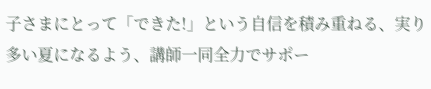子さまにとって「できた!」という自信を積み重ねる、実り多い夏になるよう、講師一同全力でサポー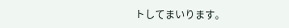トしてまいります。